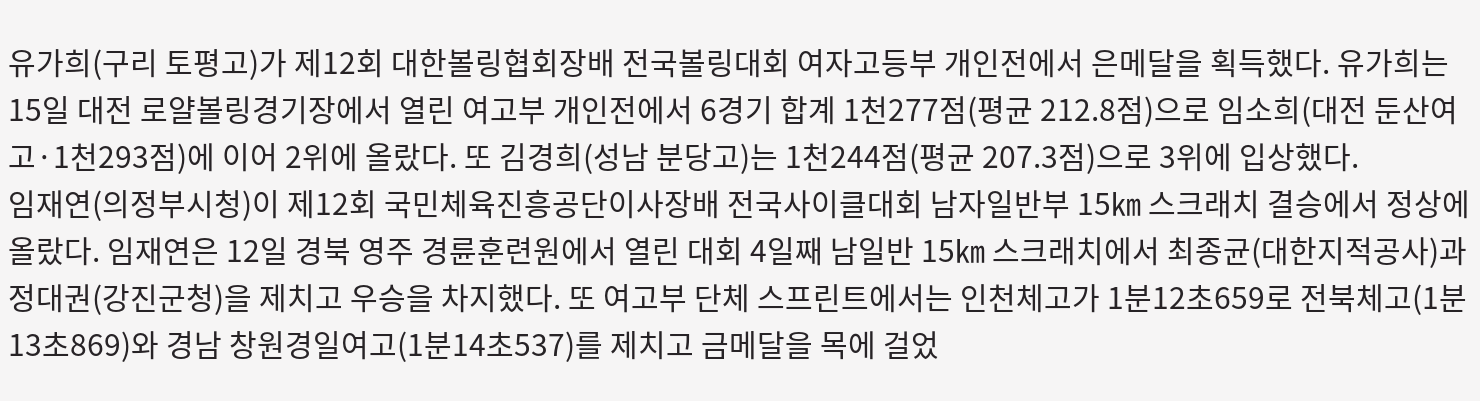유가희(구리 토평고)가 제12회 대한볼링협회장배 전국볼링대회 여자고등부 개인전에서 은메달을 획득했다. 유가희는 15일 대전 로얄볼링경기장에서 열린 여고부 개인전에서 6경기 합계 1천277점(평균 212.8점)으로 임소희(대전 둔산여고·1천293점)에 이어 2위에 올랐다. 또 김경희(성남 분당고)는 1천244점(평균 207.3점)으로 3위에 입상했다.
임재연(의정부시청)이 제12회 국민체육진흥공단이사장배 전국사이클대회 남자일반부 15㎞ 스크래치 결승에서 정상에 올랐다. 임재연은 12일 경북 영주 경륜훈련원에서 열린 대회 4일째 남일반 15㎞ 스크래치에서 최종균(대한지적공사)과 정대권(강진군청)을 제치고 우승을 차지했다. 또 여고부 단체 스프린트에서는 인천체고가 1분12초659로 전북체고(1분13초869)와 경남 창원경일여고(1분14초537)를 제치고 금메달을 목에 걸었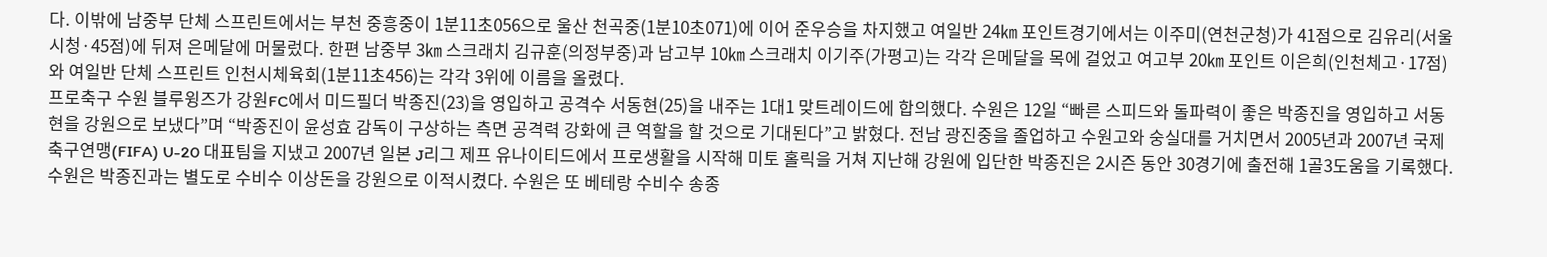다. 이밖에 남중부 단체 스프린트에서는 부천 중흥중이 1분11초056으로 울산 천곡중(1분10초071)에 이어 준우승을 차지했고 여일반 24㎞ 포인트경기에서는 이주미(연천군청)가 41점으로 김유리(서울시청·45점)에 뒤져 은메달에 머물렀다. 한편 남중부 3㎞ 스크래치 김규훈(의정부중)과 남고부 10㎞ 스크래치 이기주(가평고)는 각각 은메달을 목에 걸었고 여고부 20㎞ 포인트 이은희(인천체고·17점)와 여일반 단체 스프린트 인천시체육회(1분11초456)는 각각 3위에 이름을 올렸다.
프로축구 수원 블루윙즈가 강원FC에서 미드필더 박종진(23)을 영입하고 공격수 서동현(25)을 내주는 1대1 맞트레이드에 합의했다. 수원은 12일 “빠른 스피드와 돌파력이 좋은 박종진을 영입하고 서동현을 강원으로 보냈다”며 “박종진이 윤성효 감독이 구상하는 측면 공격력 강화에 큰 역할을 할 것으로 기대된다”고 밝혔다. 전남 광진중을 졸업하고 수원고와 숭실대를 거치면서 2005년과 2007년 국제축구연맹(FIFA) U-20 대표팀을 지냈고 2007년 일본 J리그 제프 유나이티드에서 프로생활을 시작해 미토 홀릭을 거쳐 지난해 강원에 입단한 박종진은 2시즌 동안 30경기에 출전해 1골3도움을 기록했다. 수원은 박종진과는 별도로 수비수 이상돈을 강원으로 이적시켰다. 수원은 또 베테랑 수비수 송종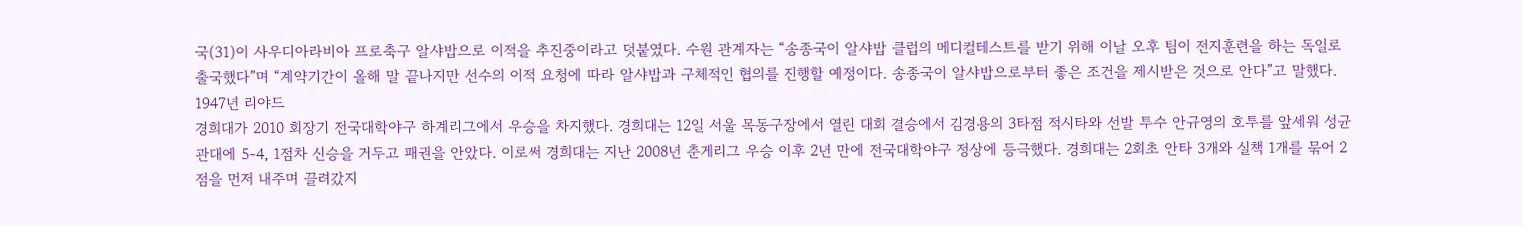국(31)이 사우디아라비아 프로축구 알샤밥으로 이적을 추진중이라고 덧붙였다. 수원 관계자는 “송종국이 알샤밥 클럽의 메디컬테스트를 받기 위해 이날 오후 팀이 전지훈련을 하는 독일로 출국했다”며 “계약기간이 올해 말 끝나지만 선수의 이적 요청에 따라 알샤밥과 구체적인 협의를 진행할 예정이다. 송종국이 알샤밥으로부터 좋은 조건을 제시받은 것으로 안다”고 말했다. 1947년 리야드
경희대가 2010 회장기 전국대학야구 하계리그에서 우승을 차지했다. 경희대는 12일 서울 목동구장에서 열린 대회 결승에서 김경용의 3타점 적시타와 선발 투수 안규영의 호투를 앞세워 성균관대에 5-4, 1점차 신승을 거두고 패권을 안았다. 이로써 경희대는 지난 2008년 춘게리그 우승 이후 2년 만에 전국대학야구 정상에 등극했다. 경희대는 2회초 안타 3개와 실책 1개를 묶어 2점을 먼저 내주며 끌려갔지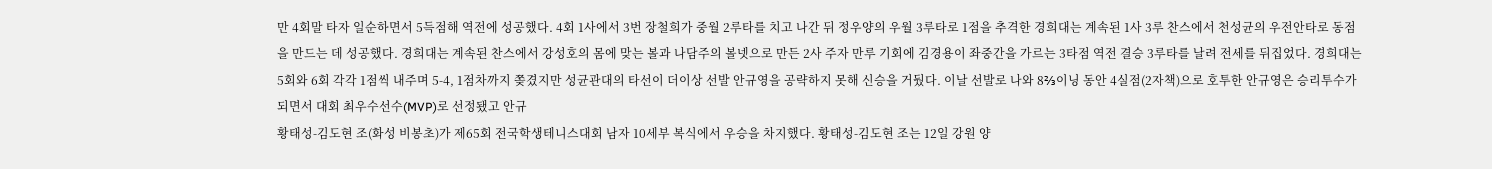만 4회말 타자 일순하면서 5득점해 역전에 성공했다. 4회 1사에서 3번 장철희가 중월 2루타를 치고 나간 뒤 정우양의 우월 3루타로 1점을 추격한 경희대는 계속된 1사 3루 찬스에서 천성균의 우전안타로 동점을 만드는 데 성공했다. 경희대는 계속된 찬스에서 강성호의 몸에 맞는 볼과 나담주의 볼넷으로 만든 2사 주자 만루 기회에 김경용이 좌중간을 가르는 3타점 역전 결승 3루타를 날려 전세를 뒤집었다. 경희대는 5회와 6회 각각 1점씩 내주며 5-4, 1점차까지 쫒겼지만 성균관대의 타선이 더이상 선발 안규영을 공략하지 못해 신승을 거뒀다. 이날 선발로 나와 8⅔이닝 동안 4실점(2자책)으로 호투한 안규영은 승리투수가 되면서 대회 최우수선수(MVP)로 선정됐고 안규
황태성-김도현 조(화성 비봉초)가 제65회 전국학생테니스대회 남자 10세부 복식에서 우승을 차지했다. 황태성-김도현 조는 12일 강원 양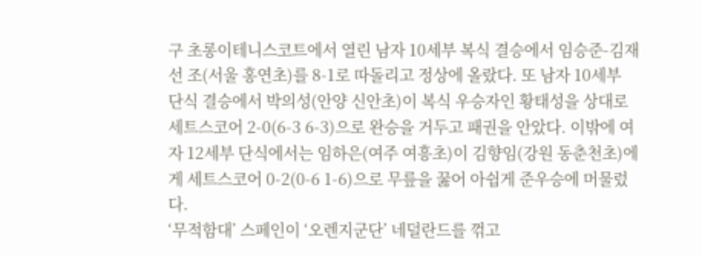구 초롱이테니스코트에서 열린 남자 10세부 복식 결승에서 임승준-김재선 조(서울 홍연초)를 8-1로 따돌리고 정상에 올랐다. 또 남자 10세부 단식 결승에서 박의성(안양 신안초)이 복식 우승자인 황태성을 상대로 세트스코어 2-0(6-3 6-3)으로 완승을 거두고 패권을 안았다. 이밖에 여자 12세부 단식에서는 임하은(여주 여흥초)이 김향임(강원 동춘천초)에게 세트스코어 0-2(0-6 1-6)으로 무릎을 꿇어 아쉽게 준우승에 머물렀다.
‘무적함대’ 스페인이 ‘오렌지군단’ 네덜란드를 꺾고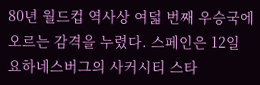80년 월드컵 역사상 여덟 번째 우승국에 오르는 감격을 누렸다. 스페인은 12일 요하네스버그의 사커시티 스타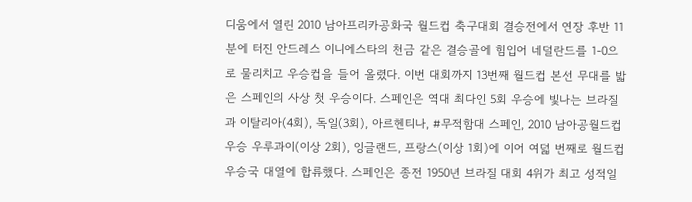디움에서 열린 2010 남아프리카공화국 월드컵 축구대회 결승전에서 연장 후반 11분에 터진 안드레스 이니에스타의 천금 같은 결승골에 힘입어 네덜란드를 1-0으로 물리치고 우승컵을 들어 올렸다. 이번 대회까지 13번째 월드컵 본선 무대를 밟은 스페인의 사상 첫 우승이다. 스페인은 역대 최다인 5회 우승에 빛나는 브라질과 이탈리아(4회), 독일(3회), 아르헨티나, #무적함대 스페인, 2010 남아공월드컵 우승 우루과이(이상 2회), 잉글랜드, 프랑스(이상 1회)에 이어 여덟 번째로 월드컵 우승국 대열에 합류했다. 스페인은 종전 1950년 브라질 대회 4위가 최고 성적일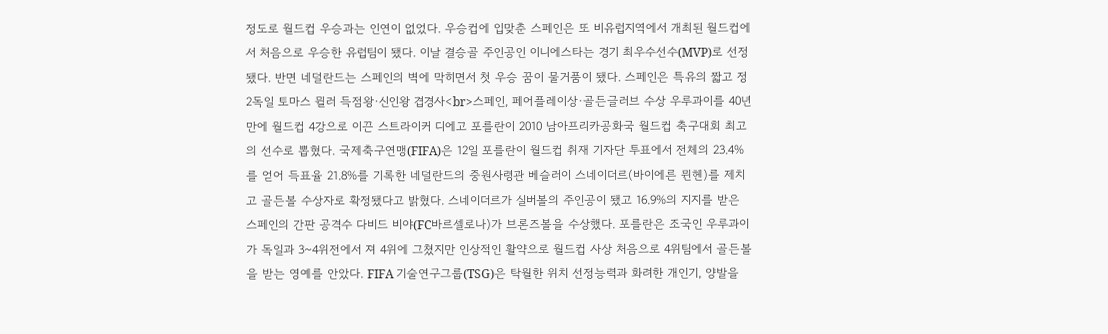정도로 월드컵 우승과는 인연이 없었다. 우승컵에 입맞춘 스페인은 또 비유럽지역에서 개최된 월드컵에서 처음으로 우승한 유럽팀이 됐다. 이날 결승골 주인공인 이니에스타는 경기 최우수선수(MVP)로 선정됐다. 반면 네덜란드는 스페인의 벽에 막히면서 첫 우승 꿈이 물거품이 됐다. 스페인은 특유의 짧고 정
2독일 토마스 뮐러 득점왕·신인왕 겹경사<br>스페인, 페어플레이상·골든글러브 수상 우루과이를 40년 만에 월드컵 4강으로 이끈 스트라이커 디에고 포를란이 2010 남아프리카공화국 월드컵 축구대회 최고의 선수로 뽑혔다. 국제축구연맹(FIFA)은 12일 포를란이 월드컵 취재 기자단 투표에서 전체의 23.4%를 얻어 득표율 21.8%를 기록한 네덜란드의 중원사령관 베슬러이 스네이더르(바이에른 뮌헨)를 제치고 골든볼 수상자로 확정됐다고 밝혔다. 스네이더르가 실버볼의 주인공이 됐고 16.9%의 지지를 받은 스페인의 간판 공격수 다비드 비야(FC바르셀로나)가 브론즈볼을 수상했다. 포를란은 조국인 우루과이가 독일과 3~4위전에서 져 4위에 그쳤지만 인상적인 활약으로 월드컵 사상 처음으로 4위팀에서 골든볼을 받는 영예를 안았다. FIFA 기술연구그룹(TSG)은 탁월한 위치 선정능력과 화려한 개인기, 양발을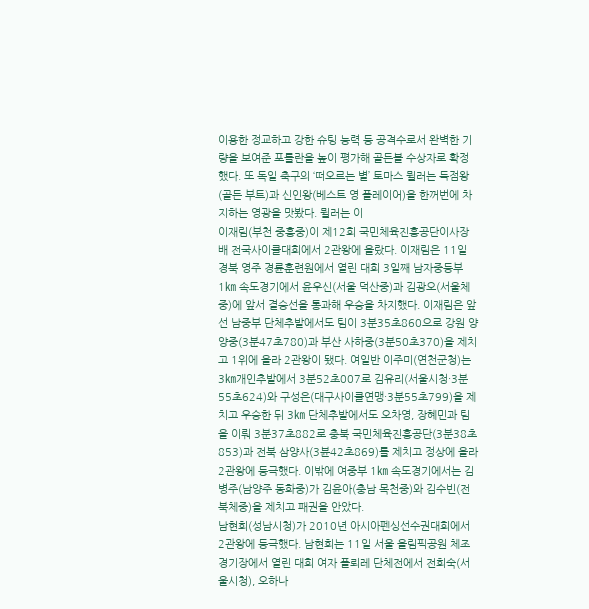이용한 정교하고 강한 슈팅 능력 등 공격수로서 완벽한 기량을 보여준 포를란을 높이 평가해 골든볼 수상자로 확정했다. 또 독일 축구의 ‘떠오르는 별’ 토마스 뮐러는 득점왕(골든 부트)과 신인왕(베스트 영 플레이어)을 한꺼번에 차지하는 영광을 맛봤다. 뮐러는 이
이재림(부천 중흥중)이 제12회 국민체육진흥공단이사장배 전국사이클대회에서 2관왕에 올랐다. 이재림은 11일 경북 영주 경륜훈련원에서 열린 대회 3일째 남자중등부 1㎞ 속도경기에서 윤우신(서울 덕산중)과 김광오(서울체중)에 앞서 결승선을 통과해 우승을 차지했다. 이재림은 앞선 남중부 단체추발에서도 팀이 3분35초860으로 강원 양양중(3분47초780)과 부산 사하중(3분50초370)을 제치고 1위에 올라 2관왕이 됐다. 여일반 이주미(연천군청)는 3㎞개인추발에서 3분52초007로 김유리(서울시청·3분55초624)와 구성은(대구사이클연맹·3분55초799)을 제치고 우승한 뒤 3㎞ 단체추발에서도 오차영, 장혜민과 팀을 이뤄 3분37초882로 충북 국민체육진흥공단(3분38초853)과 전북 삼양사(3뷴42초869)를 제치고 정상에 올라 2관왕에 등극했다. 이밖에 여중부 1㎞ 속도경기에서는 김병주(남양주 동화중)가 김윤아(충남 목천중)와 김수빈(전북체중)을 제치고 패권을 안았다.
남현희(성남시청)가 2010년 아시아펜싱선수권대회에서 2관왕에 등극했다. 남현희는 11일 서울 올림픽공원 체조경기장에서 열린 대회 여자 플뢰레 단체전에서 전희숙(서울시청), 오하나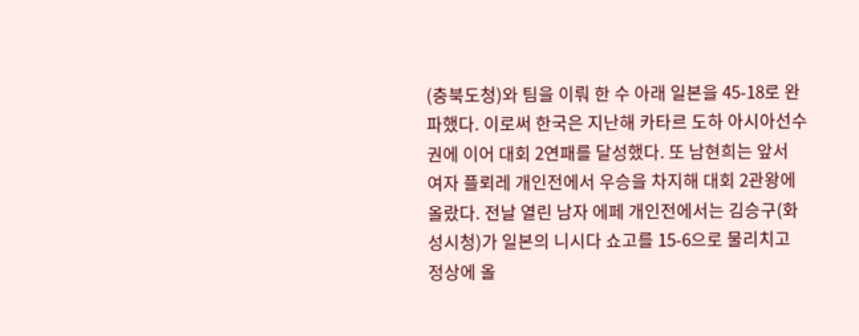(충북도청)와 팀을 이뤄 한 수 아래 일본을 45-18로 완파했다. 이로써 한국은 지난해 카타르 도하 아시아선수권에 이어 대회 2연패를 달성했다. 또 남현희는 앞서 여자 플뢰레 개인전에서 우승을 차지해 대회 2관왕에 올랐다. 전날 열린 남자 에페 개인전에서는 김승구(화성시청)가 일본의 니시다 쇼고를 15-6으로 물리치고 정상에 올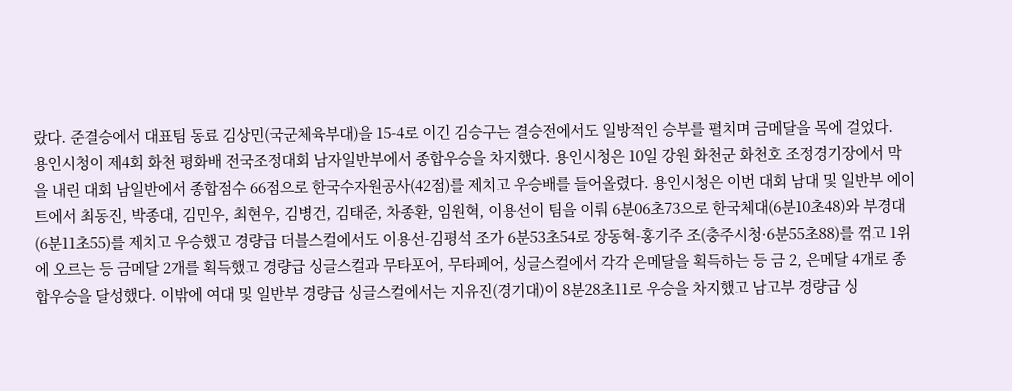랐다. 준결승에서 대표팀 동료 김상민(국군체육부대)을 15-4로 이긴 김승구는 결승전에서도 일방적인 승부를 펼치며 금메달을 목에 걸었다.
용인시청이 제4회 화천 평화배 전국조정대회 남자일반부에서 종합우승을 차지했다. 용인시청은 10일 강원 화천군 화천호 조정경기장에서 막을 내린 대회 남일반에서 종합점수 66점으로 한국수자원공사(42점)를 제치고 우승배를 들어올렸다. 용인시청은 이번 대회 남대 및 일반부 에이트에서 최동진, 박종대, 김민우, 최현우, 김병건, 김태준, 차종환, 임원혁, 이용선이 팀을 이뤄 6분06초73으로 한국체대(6분10초48)와 부경대(6분11초55)를 제치고 우승했고 경량급 더블스컬에서도 이용선-김평석 조가 6분53초54로 장동혁-홍기주 조(충주시청·6분55초88)를 꺾고 1위에 오르는 등 금메달 2개를 획득했고 경량급 싱글스컬과 무타포어, 무타페어, 싱글스컬에서 각각 은메달을 획득하는 등 금 2, 은메달 4개로 종합우승을 달성했다. 이밖에 여대 및 일반부 경량급 싱글스컬에서는 지유진(경기대)이 8분28초11로 우승을 차지했고 남고부 경량급 싱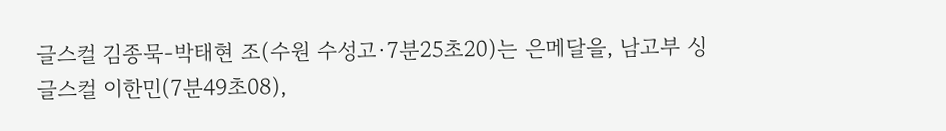글스컬 김종묵-박태현 조(수원 수성고·7분25초20)는 은메달을, 남고부 싱글스컬 이한민(7분49초08),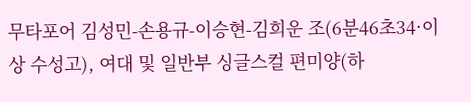무타포어 김성민-손용규-이승현-김희운 조(6분46초34·이상 수성고), 여대 및 일반부 싱글스컬 편미양(하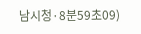남시청·8분59초09)